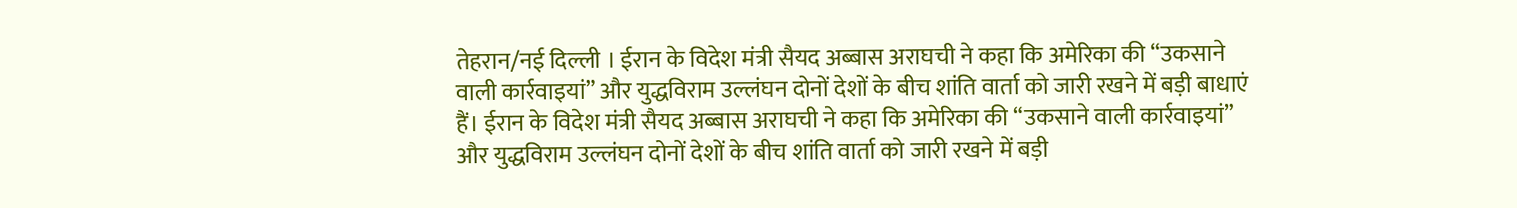तेहरान/नई दिल्ली । ईरान के विदेश मंत्री सैयद अब्बास अराघची ने कहा कि अमेरिका की “उकसाने वाली कार्रवाइयां” और युद्धविराम उल्लंघन दोनों देशों के बीच शांति वार्ता को जारी रखने में बड़ी बाधाएं हैं। ईरान के विदेश मंत्री सैयद अब्बास अराघची ने कहा कि अमेरिका की “उकसाने वाली कार्रवाइयां” और युद्धविराम उल्लंघन दोनों देशों के बीच शांति वार्ता को जारी रखने में बड़ी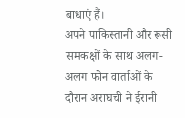बाधाएं हैं।
अपने पाकिस्तानी और रूसी समकक्षों के साथ अलग-अलग फोन वार्ताओं के दौरान अराघची ने ईरानी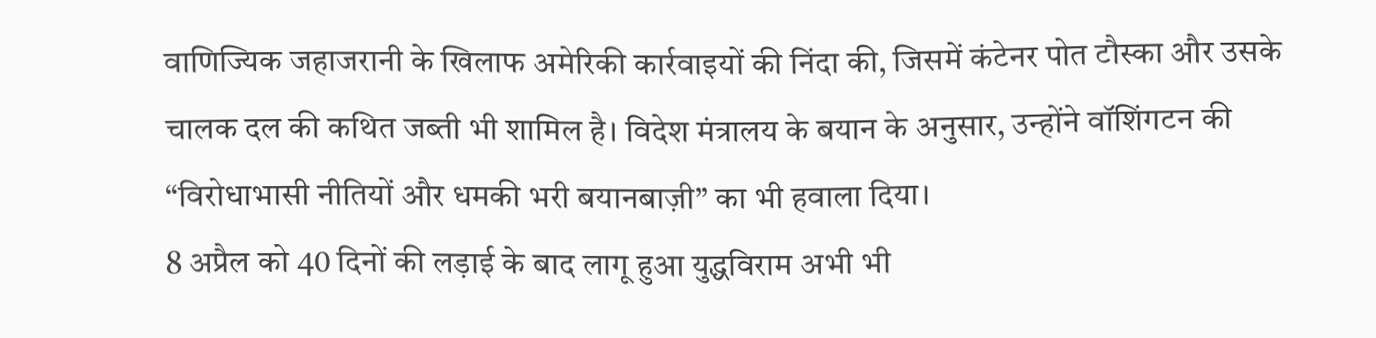वाणिज्यिक जहाजरानी के खिलाफ अमेरिकी कार्रवाइयों की निंदा की, जिसमें कंटेनर पोत टौस्का और उसके चालक दल की कथित जब्ती भी शामिल है। विदेश मंत्रालय के बयान के अनुसार, उन्होंने वॉशिंगटन की “विरोधाभासी नीतियों और धमकी भरी बयानबाज़ी” का भी हवाला दिया।
8 अप्रैल को 40 दिनों की लड़ाई के बाद लागू हुआ युद्धविराम अभी भी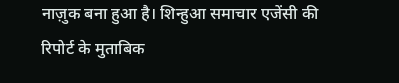नाज़ुक बना हुआ है। शिन्हुआ समाचार एजेंसी की रिपोर्ट के मुताबिक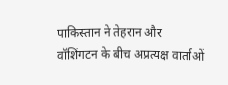पाकिस्तान ने तेहरान और वॉशिंगटन के बीच अप्रत्यक्ष वार्ताओं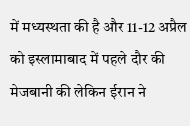में मध्यस्थता की है और 11-12 अप्रैल को इस्लामाबाद में पहले दौर की मेजबानी की लेकिन ईरान ने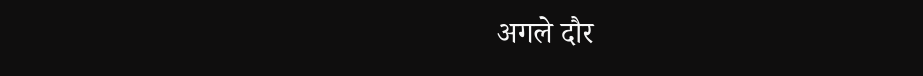अगले दौर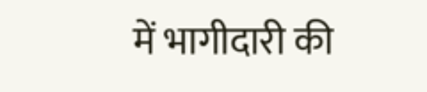में भागीदारी की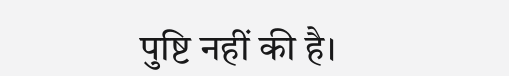पुष्टि नहीं की है।